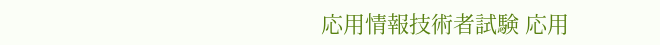応用情報技術者試験 応用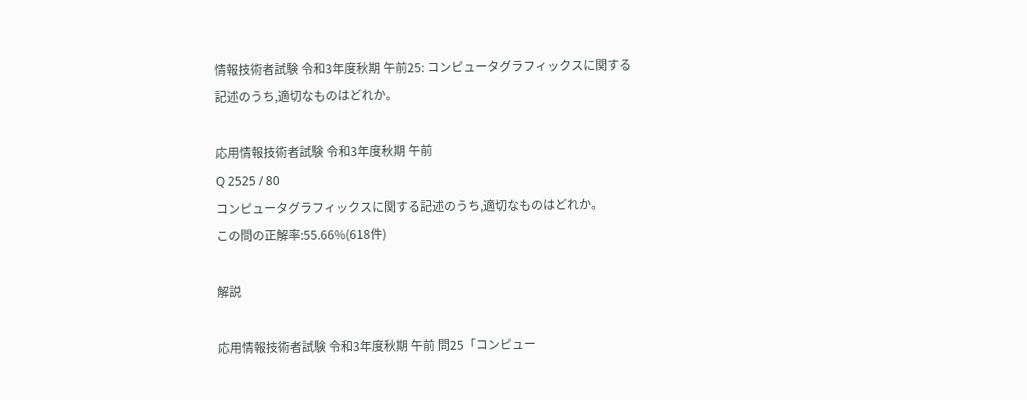情報技術者試験 令和3年度秋期 午前25: コンピュータグラフィックスに関する記述のうち,適切なものはどれか。

応用情報技術者試験 令和3年度秋期 午前
Q 2525 / 80
コンピュータグラフィックスに関する記述のうち,適切なものはどれか。
この問の正解率:55.66%(618件)

解説

応用情報技術者試験 令和3年度秋期 午前 問25「コンピュー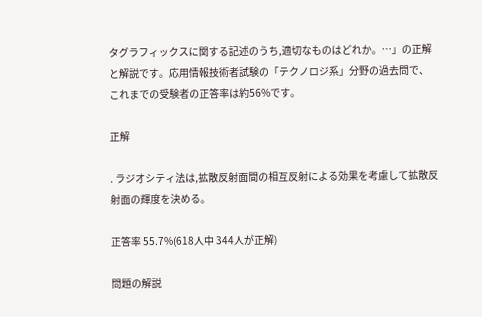タグラフィックスに関する記述のうち,適切なものはどれか。…」の正解と解説です。応用情報技術者試験の「テクノロジ系」分野の過去問で、これまでの受験者の正答率は約56%です。

正解

. ラジオシティ法は,拡散反射面間の相互反射による効果を考慮して拡散反射面の輝度を決める。

正答率 55.7%(618人中 344人が正解)

問題の解説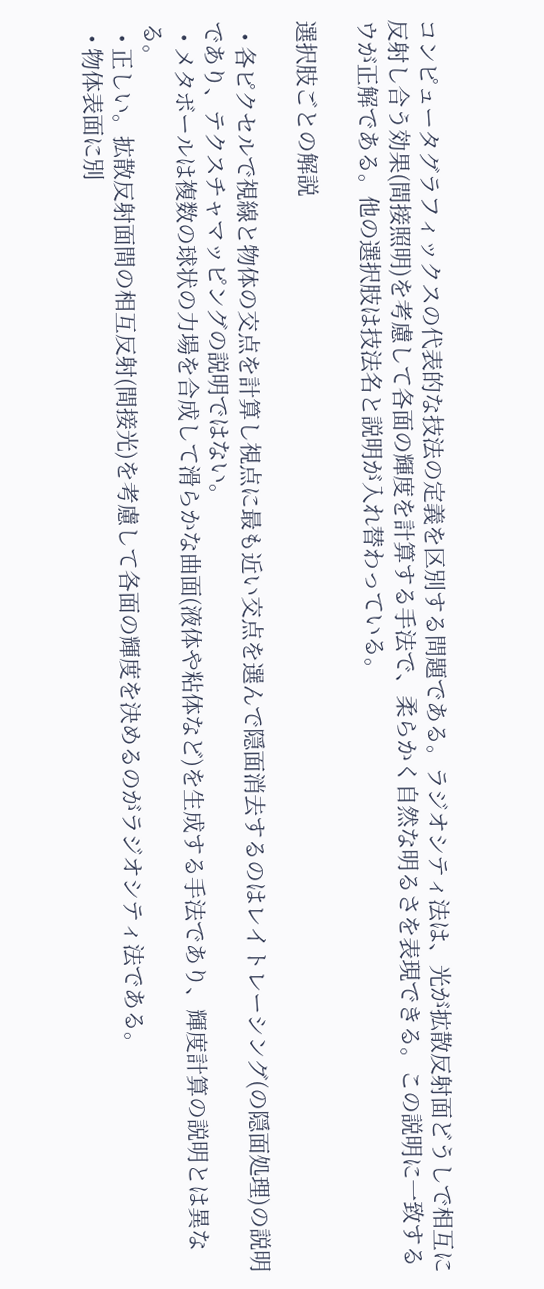コンピュータグラフィックスの代表的な技法の定義を区別する問題である。ラジオシティ法は、光が拡散反射面どうしで相互に反射し合う効果(間接照明)を考慮して各面の輝度を計算する手法で、柔らかく自然な明るさを表現できる。この説明に一致するウが正解である。他の選択肢は技法名と説明が入れ替わっている。

選択肢ごとの解説

  • 各ピクセルで視線と物体の交点を計算し視点に最も近い交点を選んで隠面消去するのはレイトレーシング(の隠面処理)の説明であり、テクスチャマッピングの説明ではない。
  • メタボールは複数の球状の力場を合成して滑らかな曲面(液体や粘体など)を生成する手法であり、輝度計算の説明とは異なる。
  • 正しい。拡散反射面間の相互反射(間接光)を考慮して各面の輝度を決めるのがラジオシティ法である。
  • 物体表面に別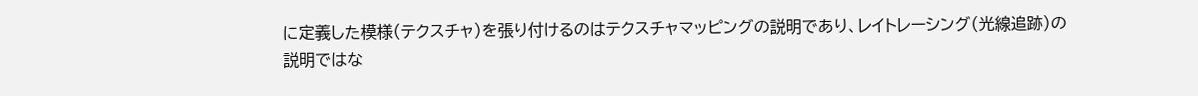に定義した模様(テクスチャ)を張り付けるのはテクスチャマッピングの説明であり、レイトレーシング(光線追跡)の説明ではな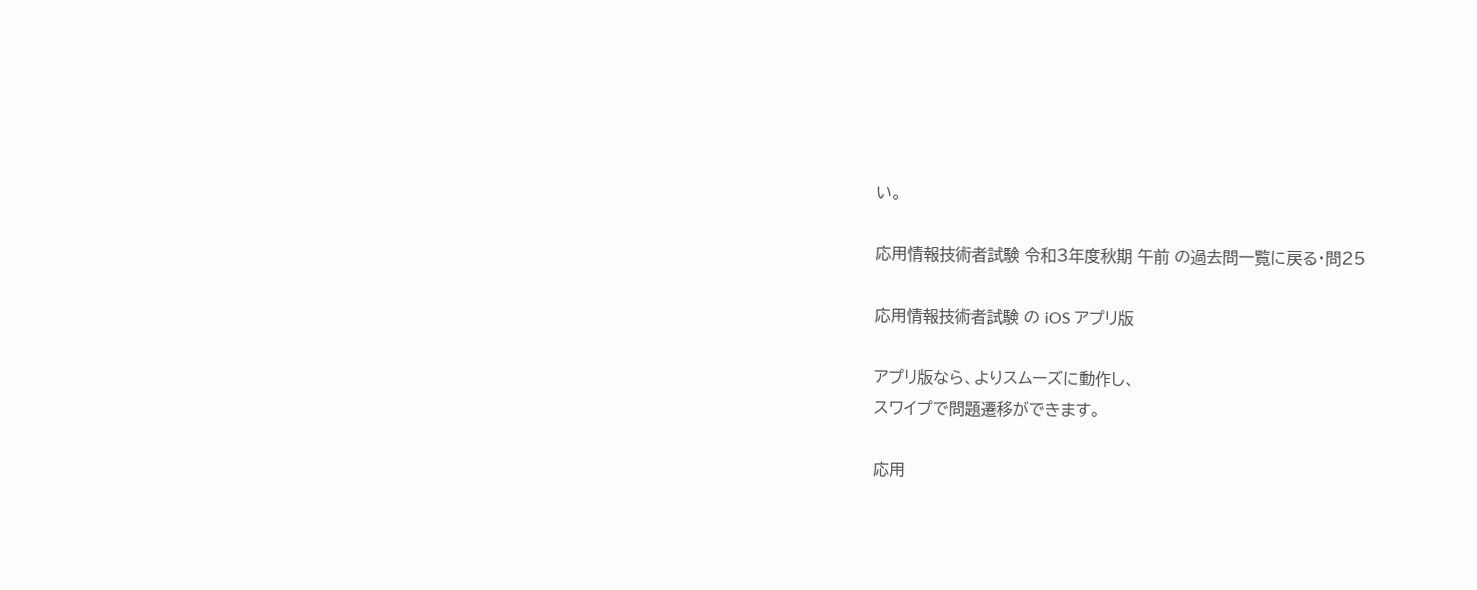い。

応用情報技術者試験 令和3年度秋期 午前 の過去問一覧に戻る・問25

応用情報技術者試験 の iOS アプリ版

アプリ版なら、よりスムーズに動作し、
スワイプで問題遷移ができます。

応用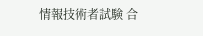情報技術者試験 合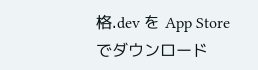格.dev を App Store でダウンロード